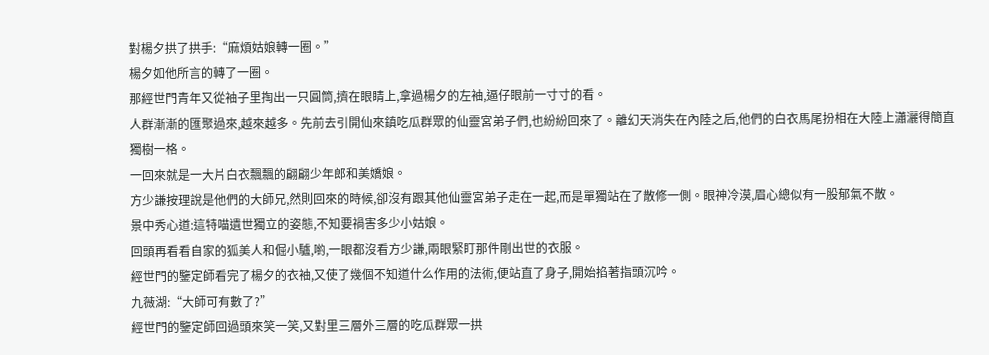對楊夕拱了拱手:“麻煩姑娘轉一圈。”
楊夕如他所言的轉了一圈。
那經世門青年又從袖子里掏出一只圓筒,擠在眼睛上,拿過楊夕的左袖,逼仔眼前一寸寸的看。
人群漸漸的匯聚過來,越來越多。先前去引開仙來鎮吃瓜群眾的仙靈宮弟子們,也紛紛回來了。離幻天消失在內陸之后,他們的白衣馬尾扮相在大陸上瀟灑得簡直獨樹一格。
一回來就是一大片白衣飄飄的翩翩少年郎和美嬌娘。
方少謙按理說是他們的大師兄,然則回來的時候,卻沒有跟其他仙靈宮弟子走在一起,而是單獨站在了散修一側。眼神冷漠,眉心總似有一股郁氣不散。
景中秀心道:這特喵遺世獨立的姿態,不知要禍害多少小姑娘。
回頭再看看自家的狐美人和倔小驢,喲,一眼都沒看方少謙,兩眼緊盯那件剛出世的衣服。
經世門的鑒定師看完了楊夕的衣袖,又使了幾個不知道什么作用的法術,便站直了身子,開始掐著指頭沉吟。
九薇湖:“大師可有數了?”
經世門的鑒定師回過頭來笑一笑,又對里三層外三層的吃瓜群眾一拱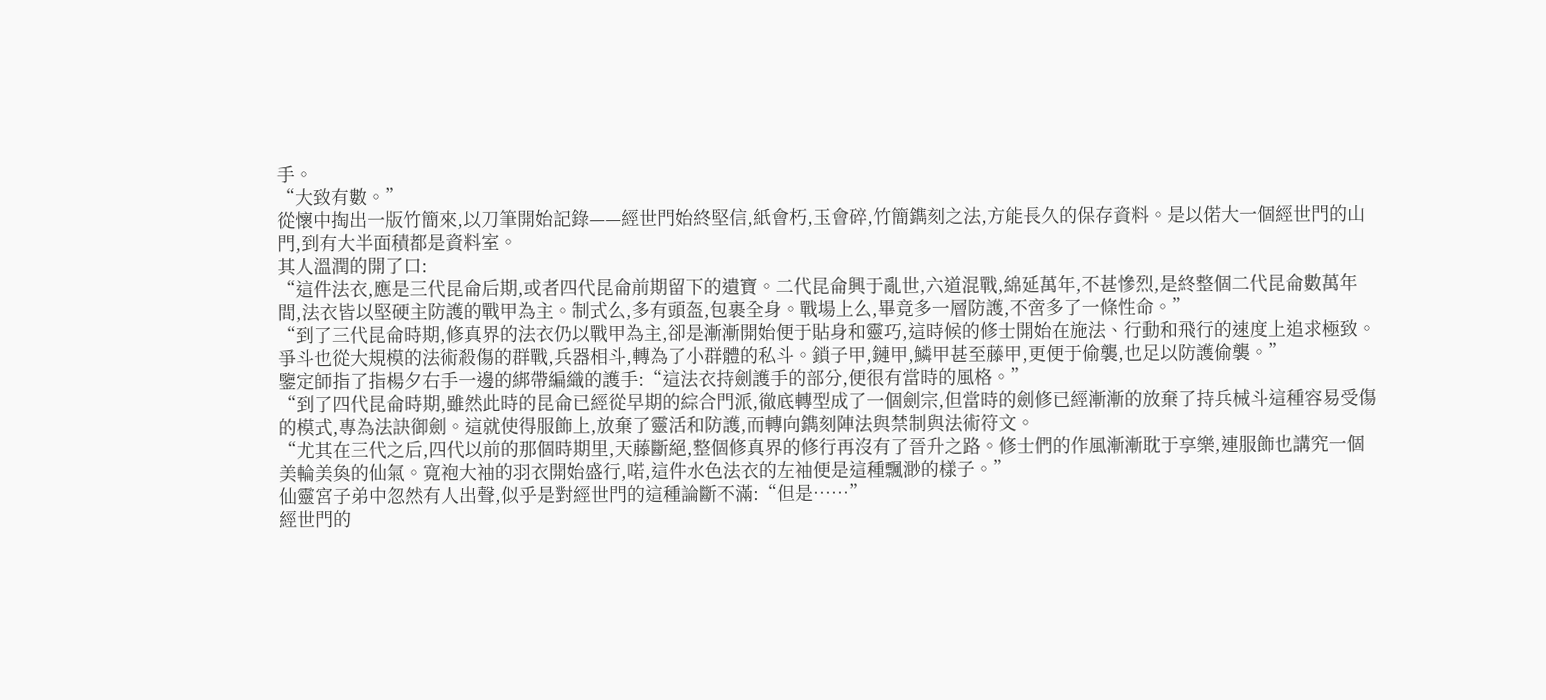手。
“大致有數。”
從懷中掏出一版竹簡來,以刀筆開始記錄——經世門始終堅信,紙會朽,玉會碎,竹簡鐫刻之法,方能長久的保存資料。是以偌大一個經世門的山門,到有大半面積都是資料室。
其人溫潤的開了口:
“這件法衣,應是三代昆侖后期,或者四代昆侖前期留下的遺寶。二代昆侖興于亂世,六道混戰,綿延萬年,不甚慘烈,是終整個二代昆侖數萬年間,法衣皆以堅硬主防護的戰甲為主。制式么,多有頭盔,包裹全身。戰場上么,畢竟多一層防護,不啻多了一條性命。”
“到了三代昆侖時期,修真界的法衣仍以戰甲為主,卻是漸漸開始便于貼身和靈巧,這時候的修士開始在施法、行動和飛行的速度上追求極致。爭斗也從大規模的法術殺傷的群戰,兵器相斗,轉為了小群體的私斗。鎖子甲,鏈甲,鱗甲甚至藤甲,更便于偷襲,也足以防護偷襲。”
鑒定師指了指楊夕右手一邊的綁帶編織的護手:“這法衣持劍護手的部分,便很有當時的風格。”
“到了四代昆侖時期,雖然此時的昆侖已經從早期的綜合門派,徹底轉型成了一個劍宗,但當時的劍修已經漸漸的放棄了持兵械斗這種容易受傷的模式,專為法訣御劍。這就使得服飾上,放棄了靈活和防護,而轉向鐫刻陣法與禁制與法術符文。
“尤其在三代之后,四代以前的那個時期里,天藤斷絕,整個修真界的修行再沒有了晉升之路。修士們的作風漸漸耽于享樂,連服飾也講究一個美輪美奐的仙氣。寬袍大袖的羽衣開始盛行,喏,這件水色法衣的左袖便是這種飄渺的樣子。”
仙靈宮子弟中忽然有人出聲,似乎是對經世門的這種論斷不滿:“但是……”
經世門的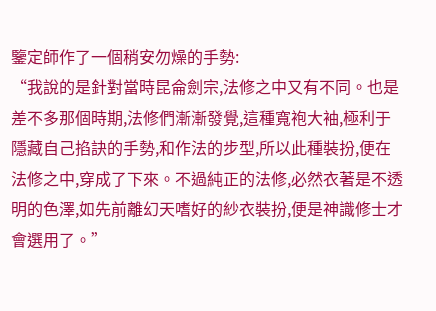鑒定師作了一個稍安勿燥的手勢:
“我說的是針對當時昆侖劍宗,法修之中又有不同。也是差不多那個時期,法修們漸漸發覺,這種寬袍大袖,極利于隱藏自己掐訣的手勢,和作法的步型,所以此種裝扮,便在法修之中,穿成了下來。不過純正的法修,必然衣著是不透明的色澤,如先前離幻天嗜好的紗衣裝扮,便是神識修士才會選用了。”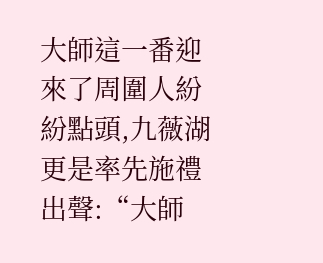大師這一番迎來了周圍人紛紛點頭,九薇湖更是率先施禮出聲:“大師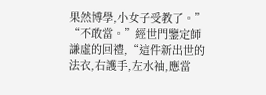果然博學,小女子受教了。”
“不敢當。”經世門鑒定師謙虛的回禮,“這件新出世的法衣,右護手,左水袖,應當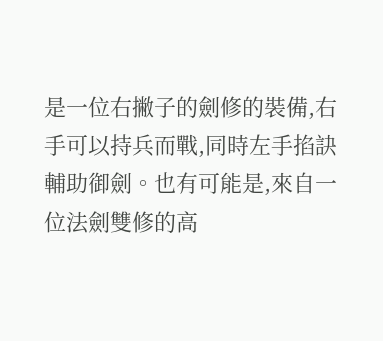是一位右撇子的劍修的裝備,右手可以持兵而戰,同時左手掐訣輔助御劍。也有可能是,來自一位法劍雙修的高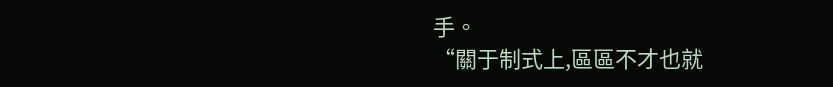手。
“關于制式上,區區不才也就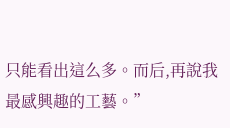只能看出這么多。而后,再說我最感興趣的工藝。”